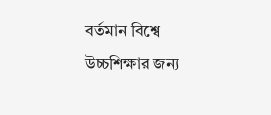বর্তমান বিশ্বে উচ্চশিক্ষার জন্য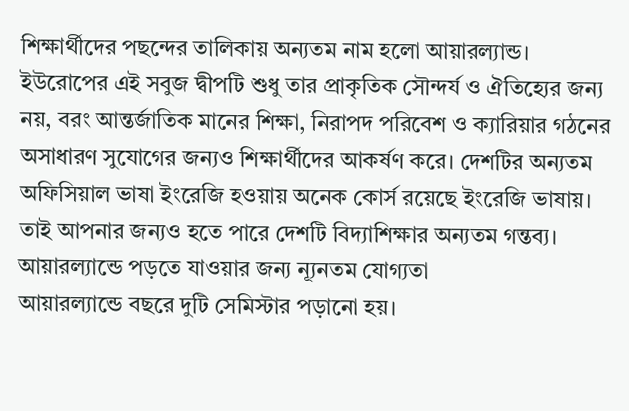শিক্ষার্থীদের পছন্দের তালিকায় অন্যতম নাম হলো আয়ারল্যান্ড। ইউরোপের এই সবুজ দ্বীপটি শুধু তার প্রাকৃতিক সৌন্দর্য ও ঐতিহ্যের জন্য নয়, বরং আন্তর্জাতিক মানের শিক্ষা, নিরাপদ পরিবেশ ও ক্যারিয়ার গঠনের অসাধারণ সুযোগের জন্যও শিক্ষার্থীদের আকর্ষণ করে। দেশটির অন্যতম অফিসিয়াল ভাষা ইংরেজি হওয়ায় অনেক কোর্স রয়েছে ইংরেজি ভাষায়। তাই আপনার জন্যও হতে পারে দেশটি বিদ্যাশিক্ষার অন্যতম গন্তব্য।
আয়ারল্যান্ডে পড়তে যাওয়ার জন্য ন্যূনতম যোগ্যতা
আয়ারল্যান্ডে বছরে দুটি সেমিস্টার পড়ানো হয়।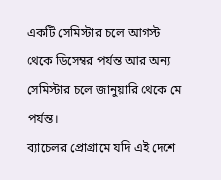একটি সেমিস্টার চলে আগস্ট থেকে ডিসেম্বর পর্যন্ত আর অন্য সেমিস্টার চলে জানুয়ারি থেকে মে পর্যন্ত।
ব্যাচেলর প্রোগ্রামে যদি এই দেশে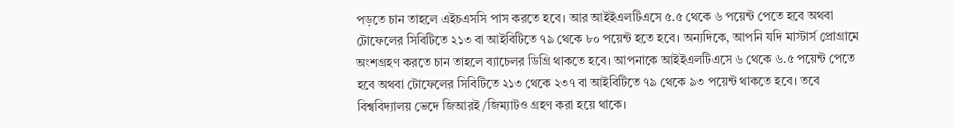পড়তে চান তাহলে এইচএসসি পাস করতে হবে। আর আইইএলটিএসে ৫.৫ থেকে ৬ পয়েন্ট পেতে হবে অথবা টোফেলের সিবিটিতে ২১৩ বা আইবিটিতে ৭৯ থেকে ৮০ পয়েন্ট হতে হবে। অন্যদিকে, আপনি যদি মাস্টার্স প্রোগ্রামে অংশগ্রহণ করতে চান তাহলে ব্যাচেলর ডিগ্রি থাকতে হবে। আপনাকে আইইএলটিএসে ৬ থেকে ৬.৫ পয়েন্ট পেতে হবে অথবা টোফেলের সিবিটিতে ২১৩ থেকে ২৩৭ বা আইবিটিতে ৭৯ থেকে ৯৩ পয়েন্ট থাকতে হবে। তবে বিশ্ববিদ্যালয় ভেদে জিআরই/জিম্যাটও গ্রহণ করা হয়ে থাকে।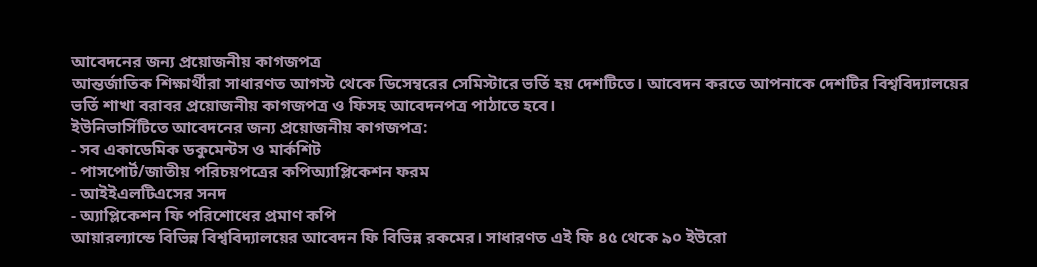আবেদনের জন্য প্রয়োজনীয় কাগজপত্র
আন্তর্জাতিক শিক্ষার্থীরা সাধারণত আগস্ট থেকে ডিসেম্বরের সেমিস্টারে ভর্তি হয় দেশটিতে। আবেদন করতে আপনাকে দেশটির বিশ্ববিদ্যালয়ের ভর্তি শাখা বরাবর প্রয়োজনীয় কাগজপত্র ও ফিসহ আবেদনপত্র পাঠাতে হবে।
ইউনিভার্সিটিতে আবেদনের জন্য প্রয়োজনীয় কাগজপত্র:
- সব একাডেমিক ডকুমেন্টস ও মার্কশিট
- পাসপোর্ট/জাতীয় পরিচয়পত্রের কপিঅ্যাপ্লিকেশন ফরম
- আইইএলটিএসের সনদ
- অ্যাপ্লিকেশন ফি পরিশোধের প্রমাণ কপি
আয়ারল্যান্ডে বিভিন্ন বিশ্ববিদ্যালয়ের আবেদন ফি বিভিন্ন রকমের। সাধারণত এই ফি ৪৫ থেকে ৯০ ইউরো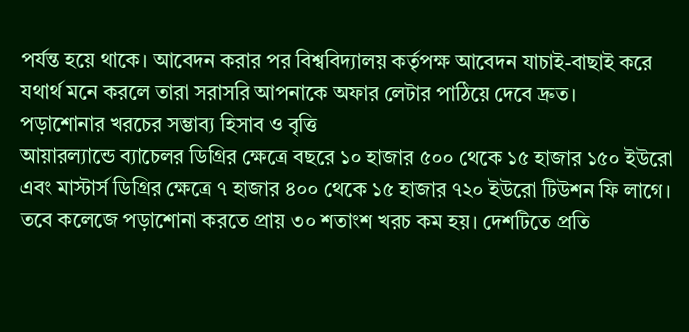পর্যন্ত হয়ে থাকে। আবেদন করার পর বিশ্ববিদ্যালয় কর্তৃপক্ষ আবেদন যাচাই-বাছাই করে যথার্থ মনে করলে তারা সরাসরি আপনাকে অফার লেটার পাঠিয়ে দেবে দ্রুত।
পড়াশোনার খরচের সম্ভাব্য হিসাব ও বৃত্তি
আয়ারল্যান্ডে ব্যাচেলর ডিগ্রির ক্ষেত্রে বছরে ১০ হাজার ৫০০ থেকে ১৫ হাজার ১৫০ ইউরো এবং মাস্টার্স ডিগ্রির ক্ষেত্রে ৭ হাজার ৪০০ থেকে ১৫ হাজার ৭২০ ইউরো টিউশন ফি লাগে। তবে কলেজে পড়াশোনা করতে প্রায় ৩০ শতাংশ খরচ কম হয়। দেশটিতে প্রতি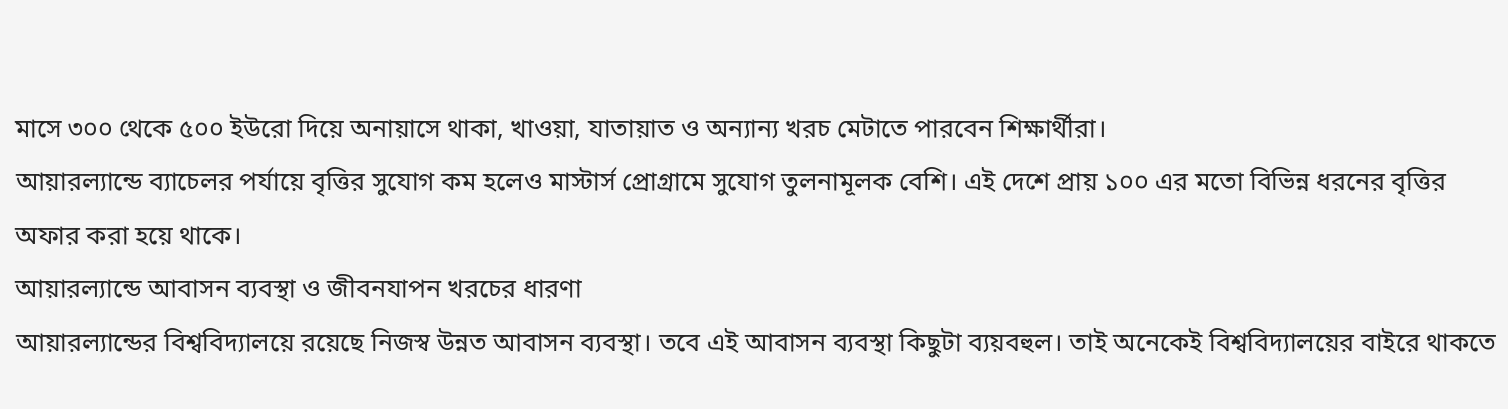মাসে ৩০০ থেকে ৫০০ ইউরো দিয়ে অনায়াসে থাকা, খাওয়া, যাতায়াত ও অন্যান্য খরচ মেটাতে পারবেন শিক্ষার্থীরা।
আয়ারল্যান্ডে ব্যাচেলর পর্যায়ে বৃত্তির সুযোগ কম হলেও মাস্টার্স প্রোগ্রামে সুযোগ তুলনামূলক বেশি। এই দেশে প্রায় ১০০ এর মতো বিভিন্ন ধরনের বৃত্তির অফার করা হয়ে থাকে।
আয়ারল্যান্ডে আবাসন ব্যবস্থা ও জীবনযাপন খরচের ধারণা
আয়ারল্যান্ডের বিশ্ববিদ্যালয়ে রয়েছে নিজস্ব উন্নত আবাসন ব্যবস্থা। তবে এই আবাসন ব্যবস্থা কিছুটা ব্যয়বহুল। তাই অনেকেই বিশ্ববিদ্যালয়ের বাইরে থাকতে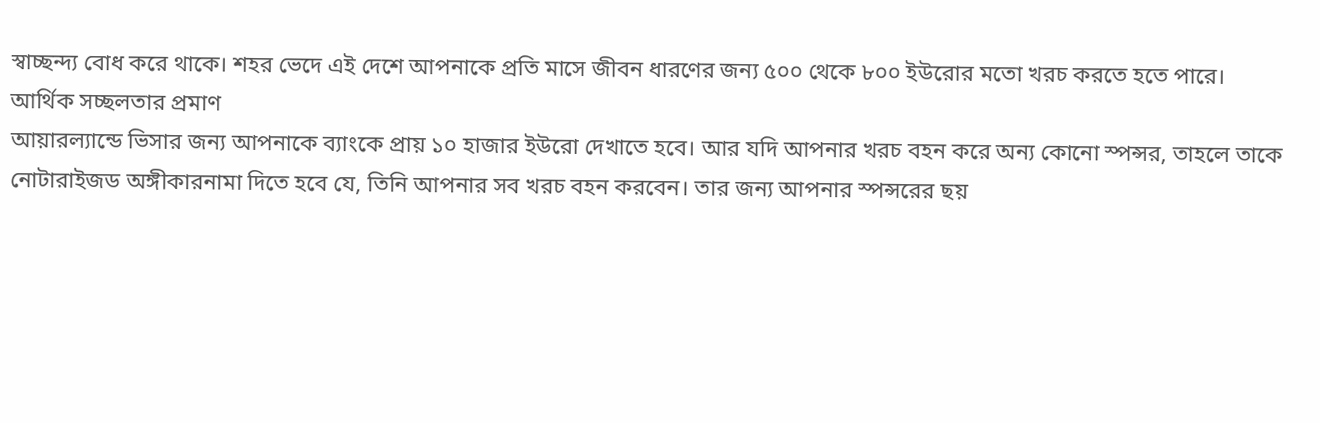স্বাচ্ছন্দ্য বোধ করে থাকে। শহর ভেদে এই দেশে আপনাকে প্রতি মাসে জীবন ধারণের জন্য ৫০০ থেকে ৮০০ ইউরোর মতো খরচ করতে হতে পারে।
আর্থিক সচ্ছলতার প্রমাণ
আয়ারল্যান্ডে ভিসার জন্য আপনাকে ব্যাংকে প্রায় ১০ হাজার ইউরো দেখাতে হবে। আর যদি আপনার খরচ বহন করে অন্য কোনো স্পন্সর, তাহলে তাকে নোটারাইজড অঙ্গীকারনামা দিতে হবে যে, তিনি আপনার সব খরচ বহন করবেন। তার জন্য আপনার স্পন্সরের ছয়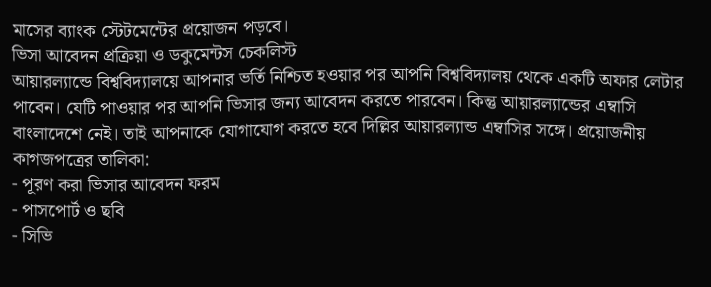মাসের ব্যাংক স্টেটমেন্টের প্রয়োজন পড়বে।
ভিসা আবেদন প্রক্রিয়া ও ডকুমেন্টস চেকলিস্ট
আয়ারল্যান্ডে বিশ্ববিদ্যালয়ে আপনার ভর্তি নিশ্চিত হওয়ার পর আপনি বিশ্ববিদ্যালয় থেকে একটি অফার লেটার পাবেন। যেটি পাওয়ার পর আপনি ভিসার জন্য আবেদন করতে পারবেন। কিন্তু আয়ারল্যান্ডের এম্বাসি বাংলাদেশে নেই। তাই আপনাকে যোগাযোগ করতে হবে দিল্লির আয়ারল্যান্ড এম্বাসির সঙ্গে। প্রয়োজনীয় কাগজপত্রের তালিকা:
- পূরণ করা ভিসার আবেদন ফরম
- পাসপোর্ট ও ছবি
- সিভি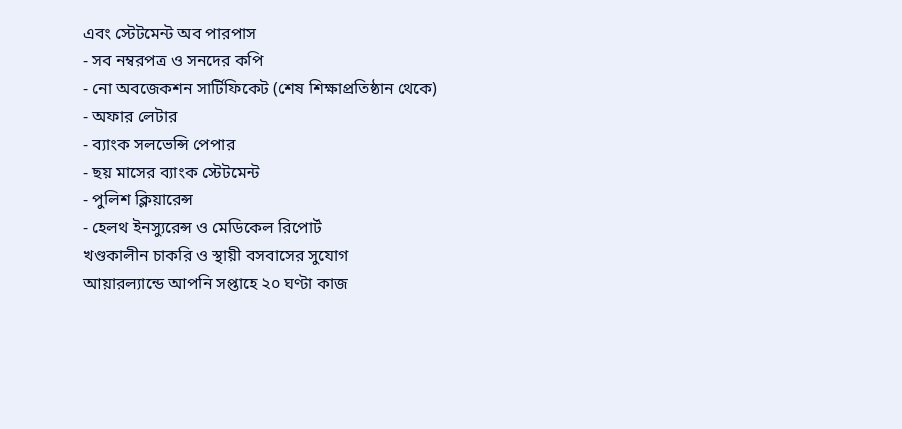এবং স্টেটমেন্ট অব পারপাস
- সব নম্বরপত্র ও সনদের কপি
- নো অবজেকশন সার্টিফিকেট (শেষ শিক্ষাপ্রতিষ্ঠান থেকে)
- অফার লেটার
- ব্যাংক সলভেন্সি পেপার
- ছয় মাসের ব্যাংক স্টেটমেন্ট
- পুলিশ ক্লিয়ারেন্স
- হেলথ ইনস্যুরেন্স ও মেডিকেল রিপোর্ট
খণ্ডকালীন চাকরি ও স্থায়ী বসবাসের সুযোগ
আয়ারল্যান্ডে আপনি সপ্তাহে ২০ ঘণ্টা কাজ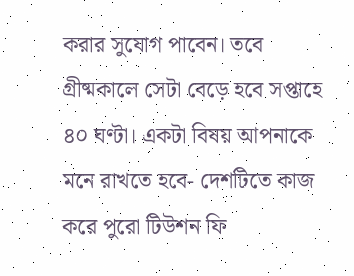করার সুযোগ পাবেন। তবে গ্রীষ্মকালে সেটা বেড়ে হবে সপ্তাহে ৪০ ঘণ্টা। একটা বিষয় আপনাকে মনে রাখতে হবে- দেশটিতে কাজ করে পুরো টিউশন ফি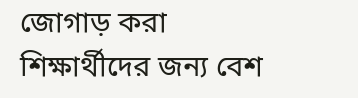জোগাড় করা শিক্ষার্থীদের জন্য বেশ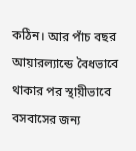কঠিন। আর পাঁচ বছর আয়ারল্যান্ডে বৈধভাবে থাকার পর স্থায়ীভাবে বসবাসের জন্য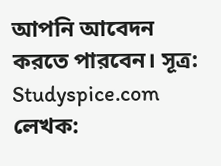আপনি আবেদন করতে পারবেন। সূত্র: Studyspice.com
লেখক: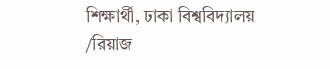শিক্ষার্থী, ঢাকা বিশ্ববিদ্যালয়
/রিয়াজ